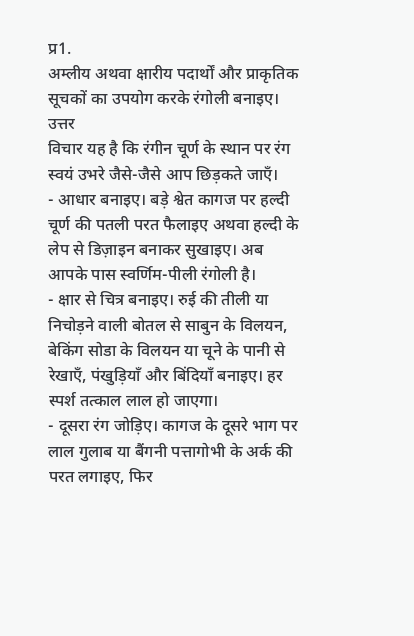प्र1.
अम्लीय अथवा क्षारीय पदार्थों और प्राकृतिक सूचकों का उपयोग करके रंगोली बनाइए।
उत्तर
विचार यह है कि रंगीन चूर्ण के स्थान पर रंग स्वयं उभरे जैसे-जैसे आप छिड़कते जाएँ।
- आधार बनाइए। बड़े श्वेत कागज पर हल्दी चूर्ण की पतली परत फैलाइए अथवा हल्दी के लेप से डिज़ाइन बनाकर सुखाइए। अब आपके पास स्वर्णिम-पीली रंगोली है।
- क्षार से चित्र बनाइए। रुई की तीली या निचोड़ने वाली बोतल से साबुन के विलयन, बेकिंग सोडा के विलयन या चूने के पानी से रेखाएँ, पंखुड़ियाँ और बिंदियाँ बनाइए। हर स्पर्श तत्काल लाल हो जाएगा।
- दूसरा रंग जोड़िए। कागज के दूसरे भाग पर लाल गुलाब या बैंगनी पत्तागोभी के अर्क की परत लगाइए, फिर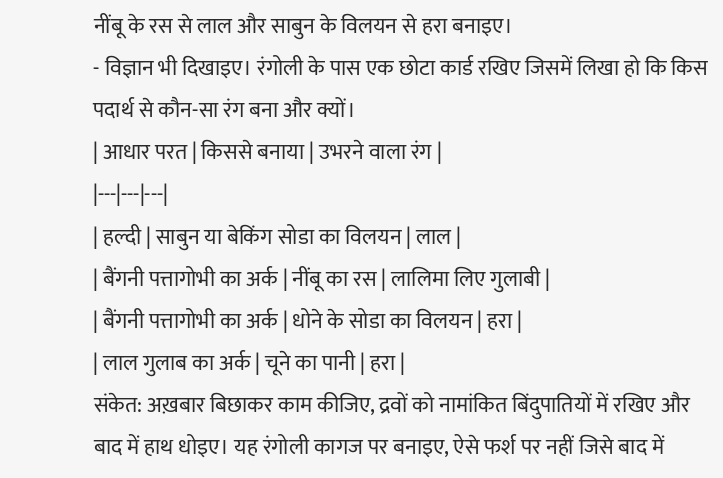नींबू के रस से लाल और साबुन के विलयन से हरा बनाइए।
- विज्ञान भी दिखाइए। रंगोली के पास एक छोटा कार्ड रखिए जिसमें लिखा हो कि किस पदार्थ से कौन-सा रंग बना और क्यों।
| आधार परत | किससे बनाया | उभरने वाला रंग |
|---|---|---|
| हल्दी | साबुन या बेकिंग सोडा का विलयन | लाल |
| बैंगनी पत्तागोभी का अर्क | नींबू का रस | लालिमा लिए गुलाबी |
| बैंगनी पत्तागोभी का अर्क | धोने के सोडा का विलयन | हरा |
| लाल गुलाब का अर्क | चूने का पानी | हरा |
संकेत: अख़बार बिछाकर काम कीजिए, द्रवों को नामांकित बिंदुपातियों में रखिए और बाद में हाथ धोइए। यह रंगोली कागज पर बनाइए, ऐसे फर्श पर नहीं जिसे बाद में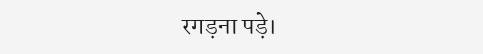रगड़ना पड़े।